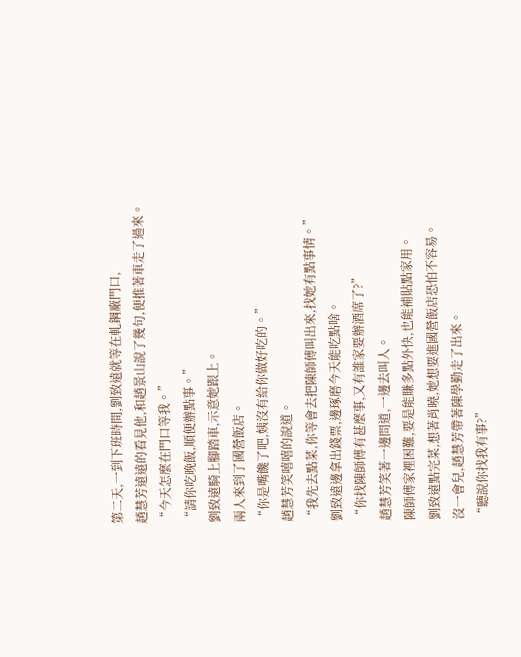第二天,一到下班時間,劉致遠就等在軋鋼廠門口,
趙慧芳遠遠的看見他,和趙景山說了幾句,便推著車走了過來。
“今天怎麼在門口等我。”
“請你吃晚飯,順便辦點事。”
劉致遠騎上腳踏車,示意她跟上。
兩人來到了國營飯店。
“你是嘴饞了吧,姨沒有給你做好吃的。”
趙慧芳笑嘻嘻的說道。
“我先去點菜,你等會去把陳師傅叫出來,找她有點事情。”
劉致遠邊拿出錢票,邊琢磨今天能吃點啥。
“你找陳師傅有甚麼事,又有誰家要辦酒席了?”
趙慧芳笑著一邊問道,一邊去叫人。
陳師傅家裡困難,要是能賺多點外快,也能補貼點家用。
劉致遠點完菜,想著肖曉,她想要進國營飯店恐怕不容易。
沒一會兒,趙慧芳帶著陳學勤走了出來。
“聽說你找我有事?”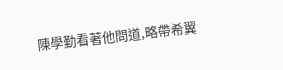陳學勤看著他問道,略帶希翼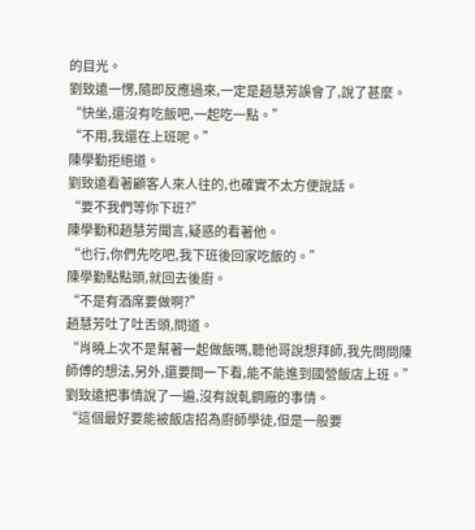的目光。
劉致遠一愣,隨即反應過來,一定是趙慧芳誤會了,說了甚麼。
“快坐,還沒有吃飯吧,一起吃一點。”
“不用,我還在上班呢。”
陳學勤拒絕道。
劉致遠看著顧客人來人往的,也確實不太方便說話。
“要不我們等你下班?”
陳學勤和趙慧芳聞言,疑惑的看著他。
“也行,你們先吃吧,我下班後回家吃飯的。”
陳學勤點點頭,就回去後廚。
“不是有酒席要做啊?”
趙慧芳吐了吐舌頭,問道。
“肖曉上次不是幫著一起做飯嗎,聽他哥說想拜師,我先問問陳師傅的想法,另外,還要問一下看,能不能進到國營飯店上班。”
劉致遠把事情說了一遍,沒有說軋鋼廠的事情。
“這個最好要能被飯店招為廚師學徒,但是一般要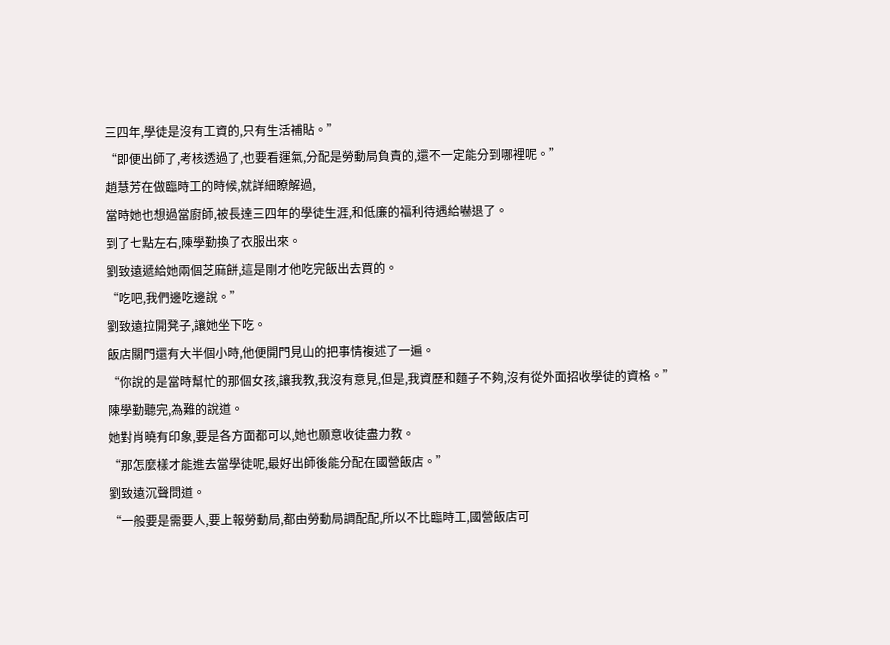三四年,學徒是沒有工資的,只有生活補貼。”
“即便出師了,考核透過了,也要看運氣,分配是勞動局負責的,還不一定能分到哪裡呢。”
趙慧芳在做臨時工的時候,就詳細瞭解過,
當時她也想過當廚師,被長達三四年的學徒生涯,和低廉的福利待遇給嚇退了。
到了七點左右,陳學勤換了衣服出來。
劉致遠遞給她兩個芝麻餅,這是剛才他吃完飯出去買的。
“吃吧,我們邊吃邊說。”
劉致遠拉開凳子,讓她坐下吃。
飯店關門還有大半個小時,他便開門見山的把事情複述了一遍。
“你說的是當時幫忙的那個女孩,讓我教,我沒有意見,但是,我資歷和麵子不夠,沒有從外面招收學徒的資格。”
陳學勤聽完,為難的說道。
她對肖曉有印象,要是各方面都可以,她也願意收徒盡力教。
“那怎麼樣才能進去當學徒呢,最好出師後能分配在國營飯店。”
劉致遠沉聲問道。
“一般要是需要人,要上報勞動局,都由勞動局調配配,所以不比臨時工,國營飯店可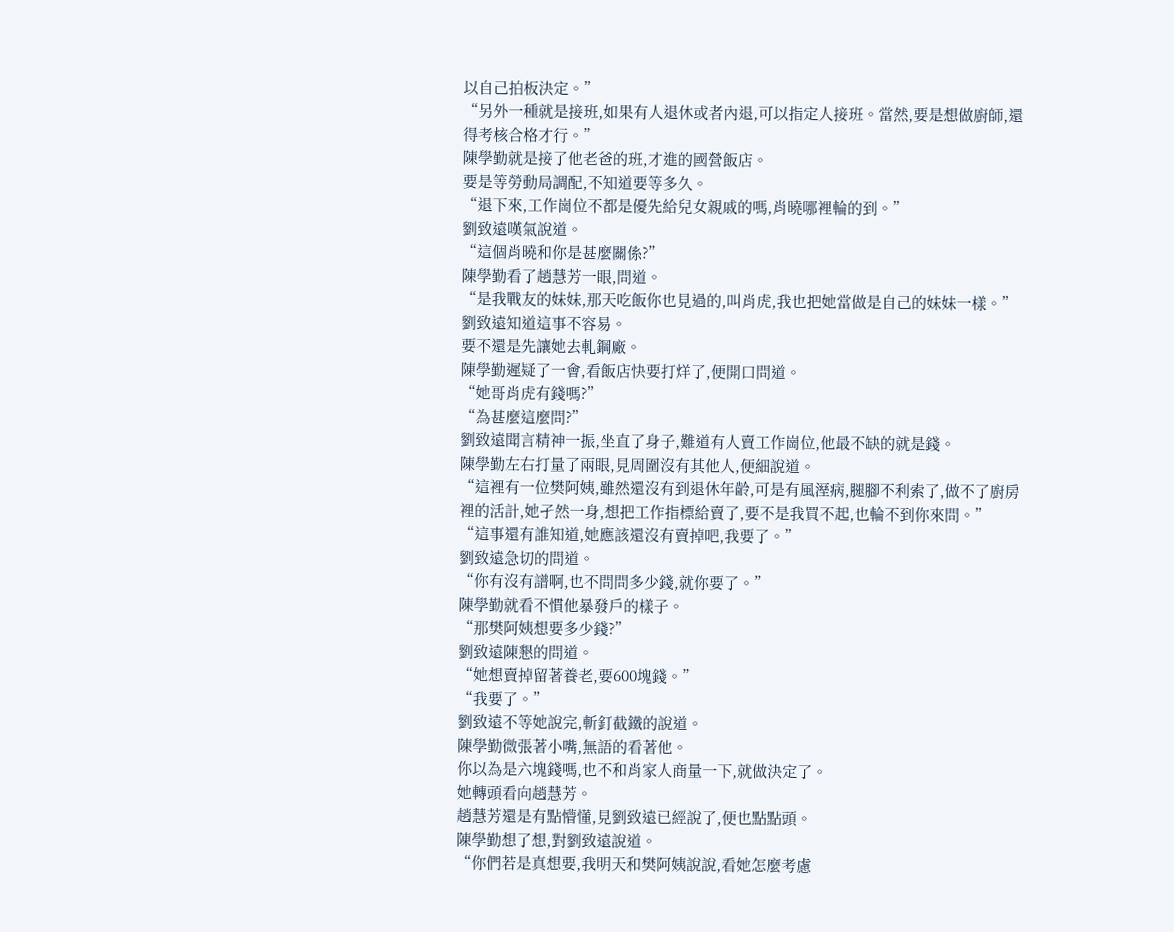以自己拍板決定。”
“另外一種就是接班,如果有人退休或者內退,可以指定人接班。當然,要是想做廚師,還得考核合格才行。”
陳學勤就是接了他老爸的班,才進的國營飯店。
要是等勞動局調配,不知道要等多久。
“退下來,工作崗位不都是優先給兒女親戚的嗎,肖曉哪裡輪的到。”
劉致遠嘆氣說道。
“這個肖曉和你是甚麼關係?”
陳學勤看了趙慧芳一眼,問道。
“是我戰友的妹妹,那天吃飯你也見過的,叫肖虎,我也把她當做是自己的妹妹一樣。”
劉致遠知道這事不容易。
要不還是先讓她去軋鋼廠。
陳學勤遲疑了一會,看飯店快要打烊了,便開口問道。
“她哥肖虎有錢嗎?”
“為甚麼這麼問?”
劉致遠聞言精神一振,坐直了身子,難道有人賣工作崗位,他最不缺的就是錢。
陳學勤左右打量了兩眼,見周圍沒有其他人,便細說道。
“這裡有一位樊阿姨,雖然還沒有到退休年齡,可是有風溼病,腿腳不利索了,做不了廚房裡的活計,她孑然一身,想把工作指標給賣了,要不是我買不起,也輪不到你來問。”
“這事還有誰知道,她應該還沒有賣掉吧,我要了。”
劉致遠急切的問道。
“你有沒有譜啊,也不問問多少錢,就你要了。”
陳學勤就看不慣他暴發戶的樣子。
“那樊阿姨想要多少錢?”
劉致遠陳懇的問道。
“她想賣掉留著養老,要600塊錢。”
“我要了。”
劉致遠不等她說完,斬釘截鐵的說道。
陳學勤微張著小嘴,無語的看著他。
你以為是六塊錢嗎,也不和肖家人商量一下,就做決定了。
她轉頭看向趙慧芳。
趙慧芳還是有點懵懂,見劉致遠已經說了,便也點點頭。
陳學勤想了想,對劉致遠說道。
“你們若是真想要,我明天和樊阿姨說說,看她怎麼考慮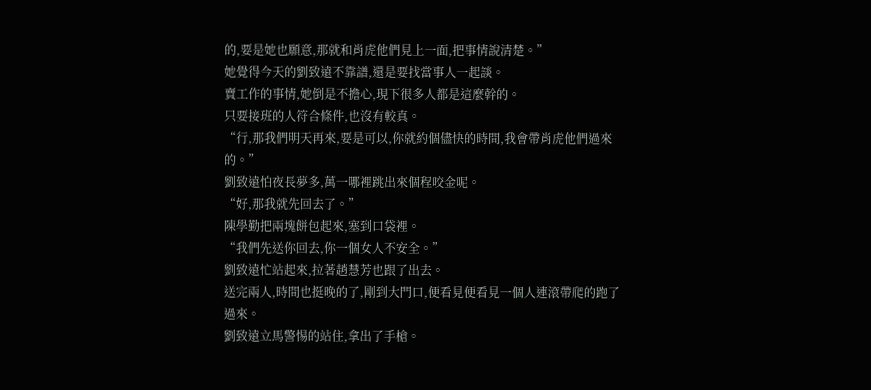的,要是她也願意,那就和肖虎他們見上一面,把事情說清楚。”
她覺得今天的劉致遠不靠譜,還是要找當事人一起談。
賣工作的事情,她倒是不擔心,現下很多人都是這麼幹的。
只要接班的人符合條件,也沒有較真。
“行,那我們明天再來,要是可以,你就約個儘快的時間,我會帶肖虎他們過來的。”
劉致遠怕夜長夢多,萬一哪裡跳出來個程咬金呢。
“好,那我就先回去了。”
陳學勤把兩塊餅包起來,塞到口袋裡。
“我們先送你回去,你一個女人不安全。”
劉致遠忙站起來,拉著趙慧芳也跟了出去。
送完兩人,時間也挺晚的了,剛到大門口,便看見便看見一個人連滾帶爬的跑了過來。
劉致遠立馬警惕的站住,拿出了手槍。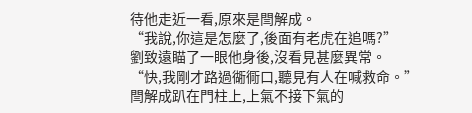待他走近一看,原來是閆解成。
“我說,你這是怎麼了,後面有老虎在追嗎?”
劉致遠瞄了一眼他身後,沒看見甚麼異常。
“快,我剛才路過衚衕口,聽見有人在喊救命。”
閆解成趴在門柱上,上氣不接下氣的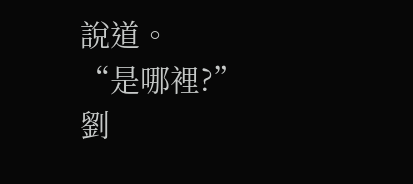說道。
“是哪裡?”
劉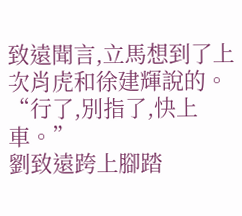致遠聞言,立馬想到了上次肖虎和徐建輝說的。
“行了,別指了,快上車。”
劉致遠跨上腳踏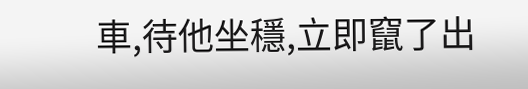車,待他坐穩,立即竄了出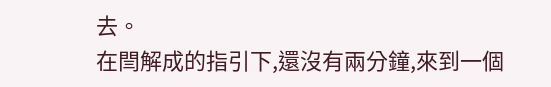去。
在閆解成的指引下,還沒有兩分鐘,來到一個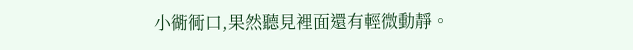小衚衕口,果然聽見裡面還有輕微動靜。